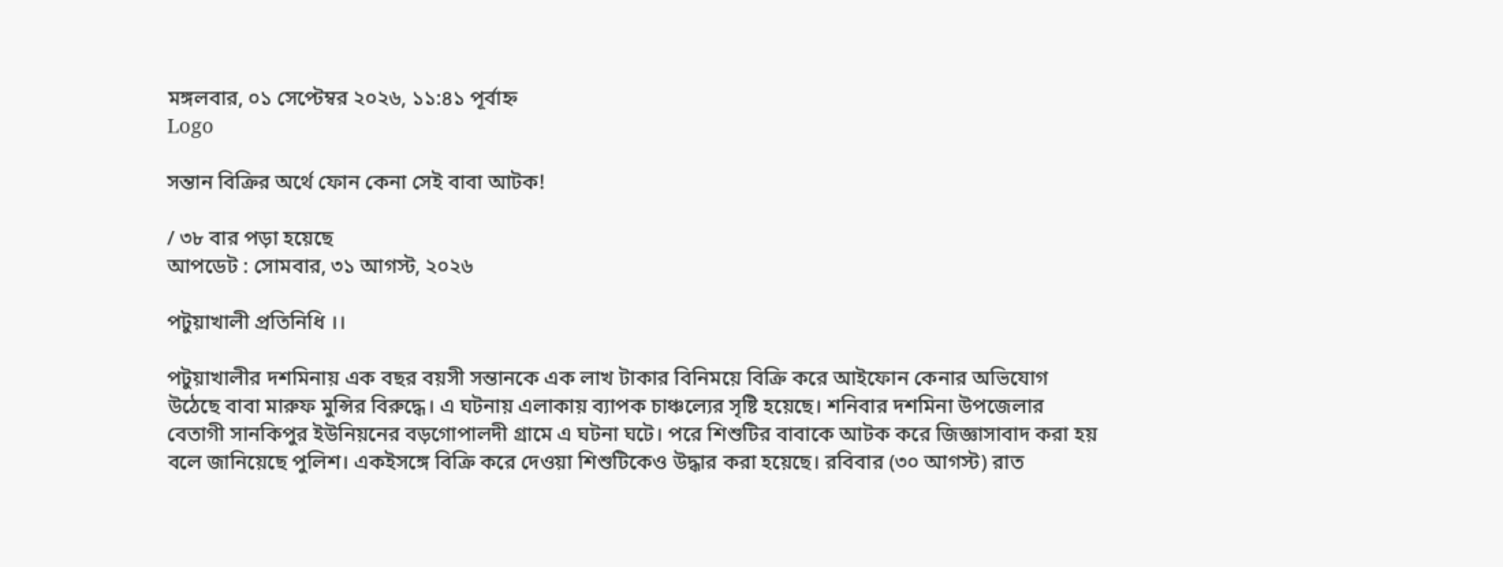মঙ্গলবার, ০১ সেপ্টেম্বর ২০২৬, ১১:৪১ পূর্বাহ্ন
Logo

সন্তান বিক্রির অর্থে ফোন কেনা সেই বাবা আটক!

/ ৩৮ বার পড়া হয়েছে
আপডেট : সোমবার, ৩১ আগস্ট, ২০২৬

পটুয়াখালী প্রতিনিধি ।।

পটুয়াখালীর দশমিনায় এক বছর বয়সী সন্তানকে এক লাখ টাকার বিনিময়ে বিক্রি করে আইফোন কেনার অভিযোগ উঠেছে বাবা মারুফ মুন্সির বিরুদ্ধে। এ ঘটনায় এলাকায় ব্যাপক চাঞ্চল্যের সৃষ্টি হয়েছে। শনিবার দশমিনা উপজেলার বেতাগী সানকিপুর ইউনিয়নের বড়গোপালদী গ্রামে এ ঘটনা ঘটে। পরে শিশুটির বাবাকে আটক করে জিজ্ঞাসাবাদ করা হয় বলে জানিয়েছে পুলিশ। একইসঙ্গে বিক্রি করে দেওয়া শিশুটিকেও উদ্ধার করা হয়েছে। রবিবার (৩০ আগস্ট) রাত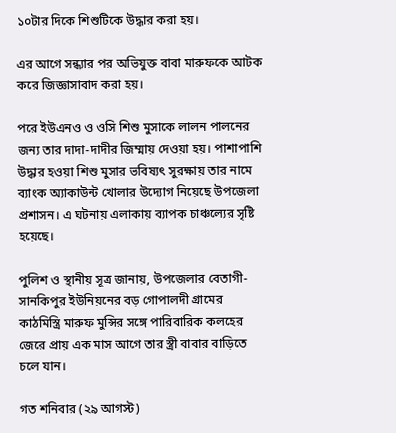১০টার দিকে শিশুটিকে উদ্ধার করা হয়।

এর আগে সন্ধ্যার পর অভিযুক্ত বাবা মারুফকে আটক করে জিজ্ঞাসাবাদ করা হয়।

পরে ইউএনও ও ওসি শিশু মুসাকে লালন পালনের জন্য তার দাদা-দাদীর জিম্মায় দেওয়া হয়। পাশাপাশি উদ্ধার হওয়া শিশু মুসার ভবিষ্যৎ সুরক্ষায় তার নামে ব্যাংক অ্যাকাউন্ট খোলার উদ্যোগ নিয়েছে উপজেলা প্রশাসন। এ ঘটনায় এলাকায় ব্যাপক চাঞ্চল্যের সৃষ্টি হয়েছে।

পুলিশ ও স্থানীয় সূত্র জানায়, উপজেলার বেতাগী-সানকিপুর ইউনিয়নের বড় গোপালদী গ্রামের কাঠমিস্ত্রি মারুফ মুন্সির সঙ্গে পারিবারিক কলহের জেরে প্রায় এক মাস আগে তার স্ত্রী বাবার বাড়িতে চলে যান।

গত শনিবার (২৯ আগস্ট)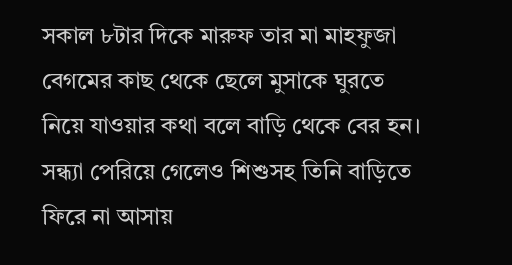সকাল ৮টার দিকে মারুফ তার মা মাহফুজা বেগমের কাছ থেকে ছেলে মুসাকে ঘুরতে নিয়ে যাওয়ার কথা বলে বাড়ি থেকে বের হন। সন্ধ্যা পেরিয়ে গেলেও শিশুসহ তিনি বাড়িতে ফিরে না আসায়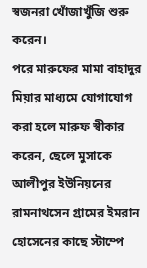স্বজনরা খোঁজাখুঁজি শুরু করেন।
পরে মারুফের মামা বাহাদুর মিয়ার মাধ্যমে যোগাযোগ করা হলে মারুফ স্বীকার করেন, ছেলে মুসাকে আলীপুর ইউনিয়নের রামনাথসেন গ্রামের ইমরান হোসেনের কাছে স্টাম্পে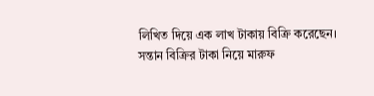লিখিত দিয়ে এক লাখ টাকায় বিক্রি করেছেন। সন্তান বিক্রির টাকা নিয়ে মারুফ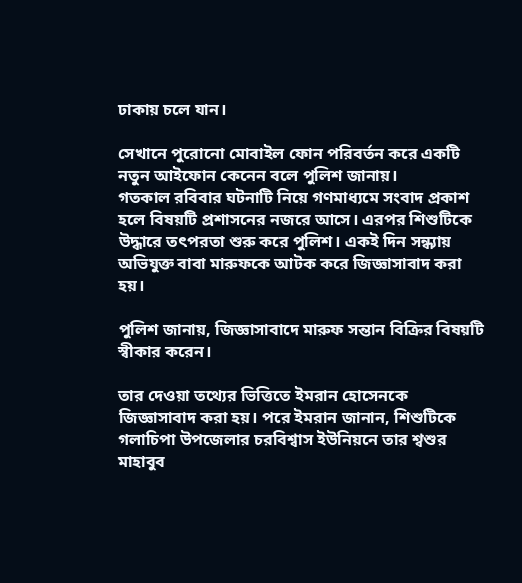ঢাকায় চলে যান।

সেখানে পুরোনো মোবাইল ফোন পরিবর্তন করে একটি নতুন আইফোন কেনেন বলে পুলিশ জানায়।
গতকাল রবিবার ঘটনাটি নিয়ে গণমাধ্যমে সংবাদ প্রকাশ হলে বিষয়টি প্রশাসনের নজরে আসে। এরপর শিশুটিকে উদ্ধারে তৎপরতা শুরু করে পুলিশ। একই দিন সন্ধ্যায় অভিযুক্ত বাবা মারুফকে আটক করে জিজ্ঞাসাবাদ করা হয়।

পুলিশ জানায়, জিজ্ঞাসাবাদে মারুফ সন্তান বিক্রির বিষয়টি স্বীকার করেন।

তার দেওয়া তথ্যের ভিত্তিতে ইমরান হোসেনকে জিজ্ঞাসাবাদ করা হয়। পরে ইমরান জানান, শিশুটিকে গলাচিপা উপজেলার চরবিশ্বাস ইউনিয়নে তার শ্বশুর মাহাবুব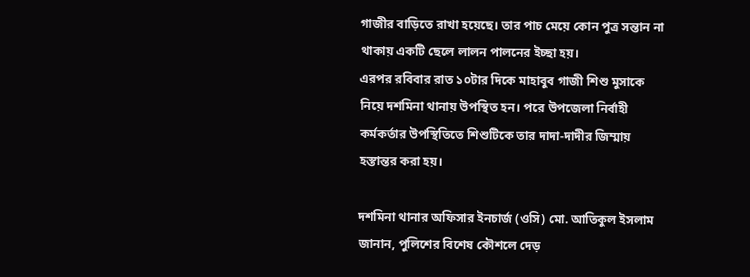গাজীর বাড়িতে রাখা হয়েছে। তার পাচ মেয়ে কোন পুত্র সন্তান না থাকায় একটি ছেলে লালন পালনের ইচ্ছা হয়।
এরপর রবিবার রাত ১০টার দিকে মাহাবুব গাজী শিশু মুসাকে নিয়ে দশমিনা থানায় উপস্থিত হন। পরে উপজেলা নির্বাহী কর্মকর্তার উপস্থিতিতে শিশুটিকে তার দাদা-দাদীর জিম্মায় হস্তান্তর করা হয়।

দশমিনা থানার অফিসার ইনচার্জ (ওসি) মো. আতিকুল ইসলাম জানান, পুলিশের বিশেষ কৌশলে দেড়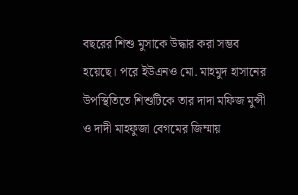বছরের শিশু মুসাকে উদ্ধার করা সম্ভব হয়েছে। পরে ইউএনও মো. মাহমুদ হাসানের উপস্থিতিতে শিশুটিকে তার দাদা মফিজ মুন্সী ও দাদী মাহফুজা বেগমের জিম্মায়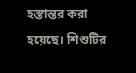হস্তান্তর করা হয়েছে। শিশুটির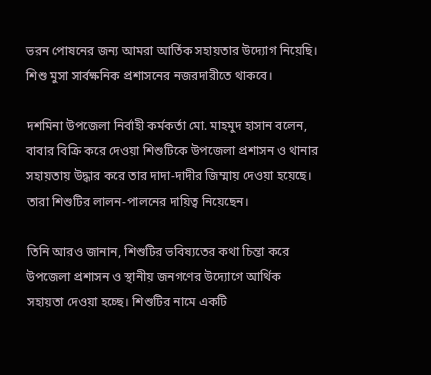ভরন পোষনের জন্য আমরা আর্তিক সহায়তার উদ্যোগ নিয়েছি। শিশু মুসা সার্বক্ষনিক প্রশাসনের নজরদারীতে থাকবে।

দশমিনা উপজেলা নির্বাহী কর্মকর্তা মো. মাহমুদ হাসান বলেন, বাবার বিক্রি করে দেওয়া শিশুটিকে উপজেলা প্রশাসন ও থানার সহায়তায় উদ্ধার করে তার দাদা-দাদীর জিম্মায় দেওয়া হয়েছে। তারা শিশুটির লালন-পালনের দায়িত্ব নিয়েছেন।

তিনি আরও জানান, শিশুটির ভবিষ্যতের কথা চিন্তা করে উপজেলা প্রশাসন ও স্থানীয় জনগণের উদ্যোগে আর্থিক সহায়তা দেওয়া হচ্ছে। শিশুটির নামে একটি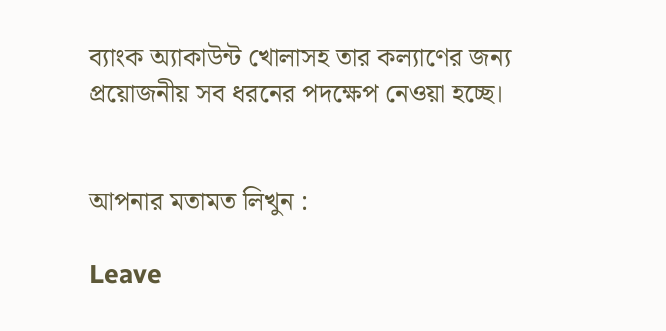ব্যাংক অ্যাকাউন্ট খোলাসহ তার কল্যাণের জন্য প্রয়োজনীয় সব ধরনের পদক্ষেপ নেওয়া হচ্ছে।


আপনার মতামত লিখুন :

Leave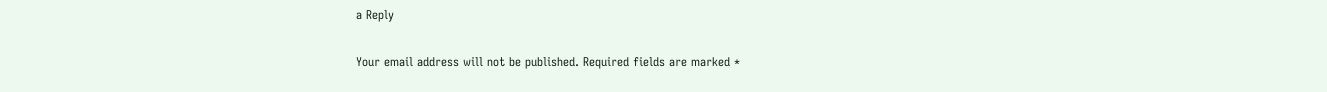a Reply

Your email address will not be published. Required fields are marked *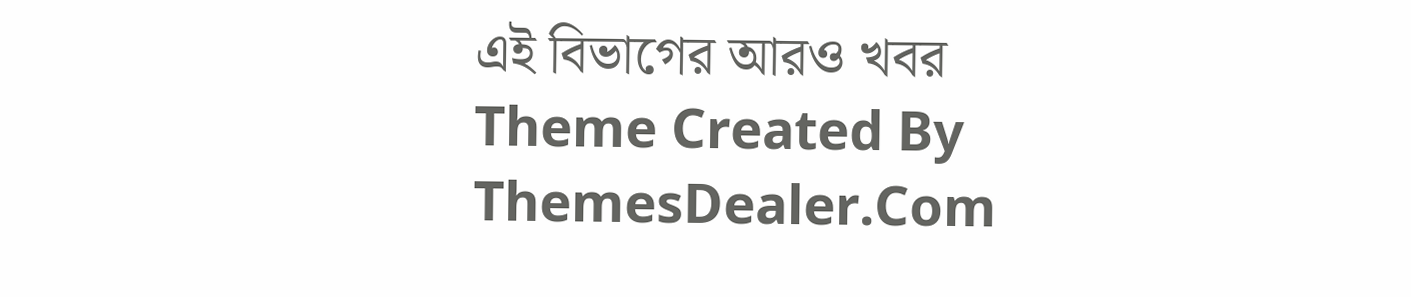এই বিভাগের আরও খবর
Theme Created By ThemesDealer.Com